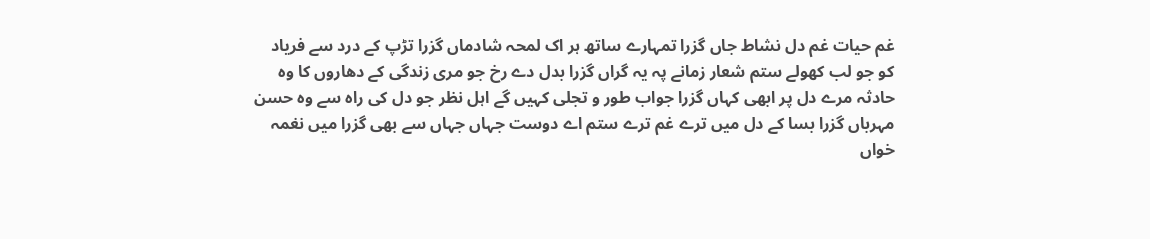غم حیات غم دل نشاط جاں گزرا تمہارے ساتھ ہر اک لمحہ شادماں گزرا تڑپ کے درد سے فریاد کو جو لب کھولے ستم شعار زمانے پہ یہ گراں گزرا بدل دے رخ جو مری زندگی کے دھاروں کا وہ حادثہ مرے دل پر ابھی کہاں گزرا جواب طور و تجلی کہیں گے اہل نظر جو دل کی راہ سے وہ حسن مہرباں گزرا بسا کے دل میں ترے غم ترے ستم اے دوست جہاں جہاں سے بھی گزرا میں نغمہ خواں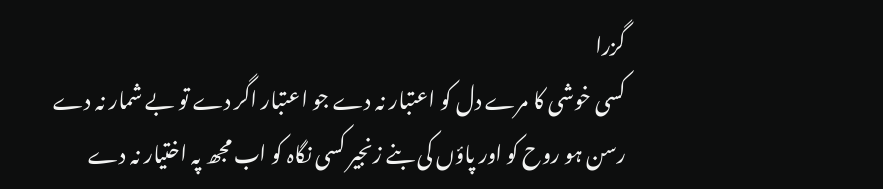گزرا
کسی خوشی کا مرے دل کو اعتبار نہ دے جو اعتبار اگر دے تو بے شمار نہ دے رسن ہو روح کو اور پاؤں کی بنے زنجیر کسی نگاہ کو اب مجھ پہ اختیار نہ دے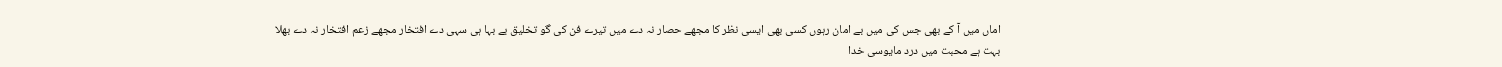اماں میں آ کے بھی جس کی میں بے امان رہوں کسی بھی ایسی نظر کا مجھے حصار نہ دے میں تیرے فن کی گو تخلیق بے بہا ہی سہی دے افتخار مجھے زعم افتخار نہ دے بھلا بہت ہے محبت میں درد مایوسی خدا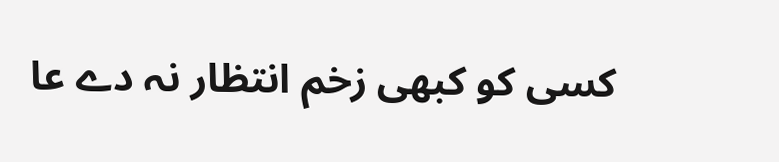کسی کو کبھی زخم انتظار نہ دے عا